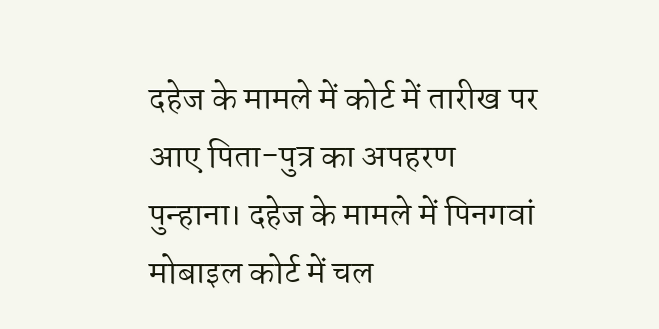दहेज के मामले में कोर्ट में तारीख पर आए पिता-पुत्र का अपहरण
पुन्हाना। दहेज के मामले में पिनगवां मोबाइल कोर्ट में चल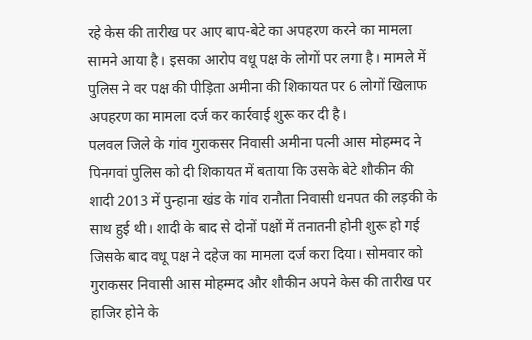रहे केस की तारीख पर आए बाप-बेटे का अपहरण करने का मामला सामने आया है। इसका आरोप वधू पक्ष के लोगों पर लगा है। मामले में पुलिस ने वर पक्ष की पीड़िता अमीना की शिकायत पर 6 लोगों खिलाफ अपहरण का मामला दर्ज कर कार्रवाई शुरू कर दी है।
पलवल जिले के गांव गुराकसर निवासी अमीना पत्नी आस मोहम्मद ने पिनगवां पुलिस को दी शिकायत में बताया कि उसके बेटे शौकीन की शादी 2013 में पुन्हाना खंड के गांव रानौता निवासी धनपत की लड़की के साथ हुई थी। शादी के बाद से दोनों पक्षों में तनातनी होनी शुरू हो गई जिसके बाद वधू पक्ष ने दहेज का मामला दर्ज करा दिया। सोमवार को गुराकसर निवासी आस मोहम्मद और शौकीन अपने केस की तारीख पर हाजिर होने के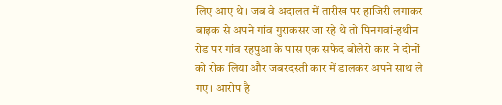लिए आए थे। जब वे अदालत में तारीख पर हाजिरी लगाकर बाइक से अपने गांव गुराकसर जा रहे थे तो पिनगवां-हथीन रोड पर गांव रहपुआ के पास एक सफेद बोलेरो कार ने दोनों को रोक लिया और जबरदस्ती कार में डालकर अपने साथ ले गए। आरोप है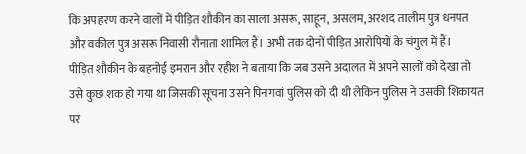कि अपहरण करने वालों में पीड़ित शौकीन का साला असरू, साहून, असलम, अरशद तालीम पुत्र धनपत और वकील पुत्र असरू निवासी रौनाता शामिल हैं। अभी तक दोनों पीड़ित आरोपियों के चंगुल में हैं।
पीड़ित शौकीन के बहनोई इमरान और रहीश ने बताया कि जब उसने अदालत में अपने सालों को देखा तो उसे कुछ शक हो गया था जिसकी सूचना उसने पिनगवां पुलिस को दी थी लेकिन पुलिस ने उसकी शिकायत पर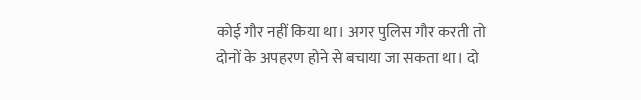कोई गौर नहीं किया था। अगर पुलिस गौर करती तो दोनों के अपहरण होने से बचाया जा सकता था। दो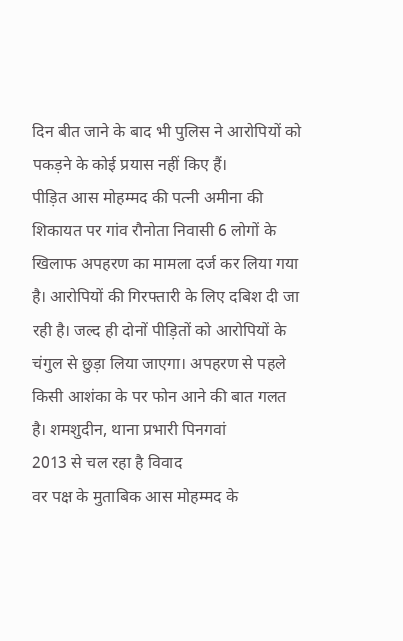दिन बीत जाने के बाद भी पुलिस ने आरोपियों को पकड़ने के कोई प्रयास नहीं किए हैं।
पीड़ित आस मोहम्मद की पत्नी अमीना की शिकायत पर गांव रौनोता निवासी 6 लोगों के खिलाफ अपहरण का मामला दर्ज कर लिया गया है। आरोपियों की गिरफ्तारी के लिए दबिश दी जा रही है। जल्द ही दोनों पीड़ितों को आरोपियों के चंगुल से छुड़ा लिया जाएगा। अपहरण से पहले किसी आशंका के पर फोन आने की बात गलत है। शमशुदीन, थाना प्रभारी पिनगवां
2013 से चल रहा है विवाद
वर पक्ष के मुताबिक आस मोहम्मद के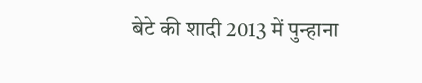बेटे की शादी 2013 में पुन्हाना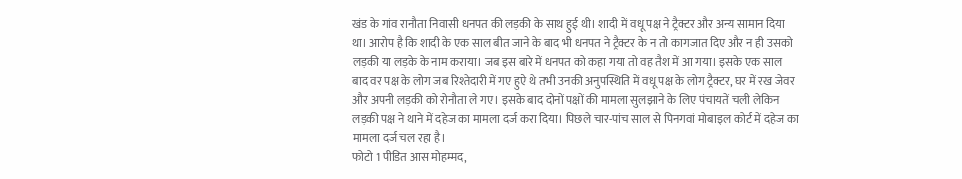खंड के गांव रानौता निवासी धनपत की लड़की के साथ हुई थी। शादी में वधू पक्ष ने ट्रैक्टर और अन्य सामान दिया था। आरोप है कि शादी के एक साल बीत जाने के बाद भी धनपत ने ट्रैक्टर के न तो कागजात दिए और न ही उसको लड़की या लड़के के नाम कराया। जब इस बारे में धनपत को कहा गया तो वह तैश में आ गया। इसके एक साल बाद वर पक्ष के लोग जब रिश्तेदारी में गए हुऐ थे तभी उनकी अनुपस्थिति में वधू पक्ष के लोग ट्रैक्टर, घर में रख जेवर और अपनी लड़की को रोनौता ले गए। इसके बाद दोनों पक्षों की मामला सुलझाने के लिए पंचायतें चली लेकिन लड़की पक्ष ने थाने में दहेज का मामला दर्ज करा दिया। पिछले चार-पांच साल से पिनगवां मोबाइल कोर्ट में दहेज का मामला दर्ज चल रहा है।
फोटो 1 पीडित आस मोहम्मद,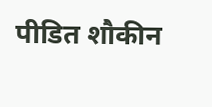पीडित शौकीन